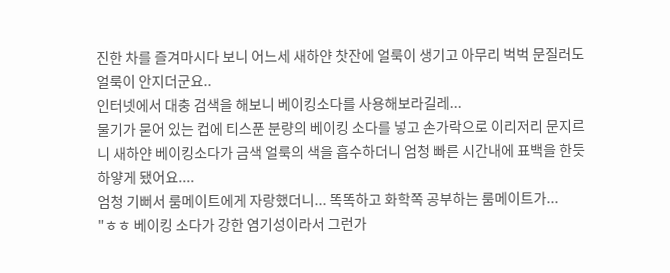진한 차를 즐겨마시다 보니 어느세 새하얀 찻잔에 얼룩이 생기고 아무리 벅벅 문질러도 얼룩이 안지더군요..
인터넷에서 대충 검색을 해보니 베이킹소다를 사용해보라길레...
물기가 묻어 있는 컵에 티스푼 분량의 베이킹 소다를 넣고 손가락으로 이리저리 문지르니 새하얀 베이킹소다가 금색 얼룩의 색을 흡수하더니 엄청 빠른 시간내에 표백을 한듯 하얗게 됐어요....
엄청 기뻐서 룸메이트에게 자랑했더니... 똑똑하고 화학쪽 공부하는 룸메이트가...
"ㅎㅎ 베이킹 소다가 강한 염기성이라서 그런가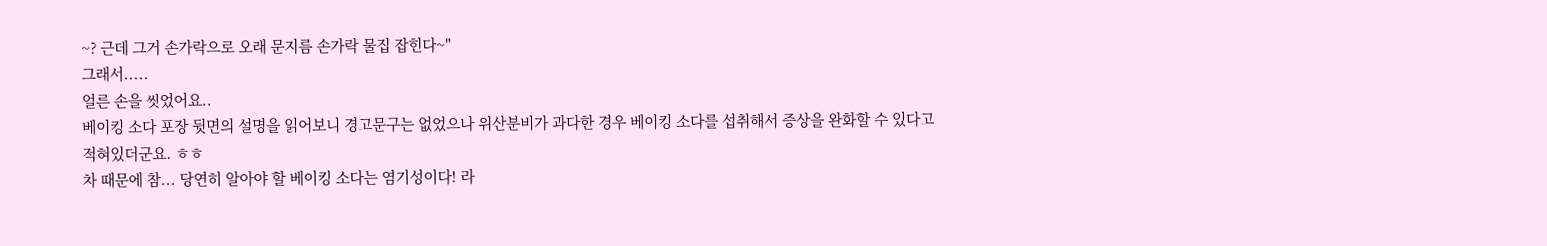~? 근데 그거 손가락으로 오래 문지름 손가락 물집 잡힌다~"
그래서.....
얼른 손을 씻었어요..
베이킹 소다 포장 뒷면의 설명을 읽어보니 경고문구는 없었으나 위산분비가 과다한 경우 베이킹 소다를 섭취해서 증상을 완화할 수 있다고 적혀있더군요. ㅎㅎ
차 때문에 참... 당연히 알아야 할 베이킹 소다는 염기성이다! 라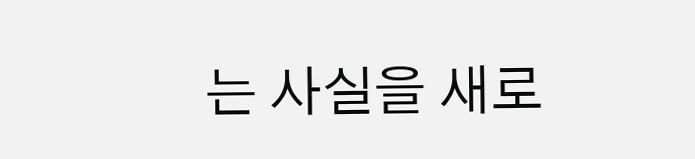는 사실을 새로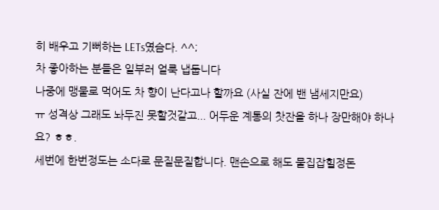히 배우고 기뻐하는 LETs였슴다. ^^;
차 좋아하는 분들은 일부러 얼룩 냅둡니다
나중에 맹물로 먹어도 차 향이 난다고나 할까요 (사실 잔에 밴 냄세지만요)
ㅠ 성격상 그래도 놔두진 못할것같고... 어두운 계통의 찻잔을 하나 장만해야 하나요? ㅎㅎ.
세번에 한번정도는 소다로 문질문질합니다. 맨손으로 해도 물집잡힐정돈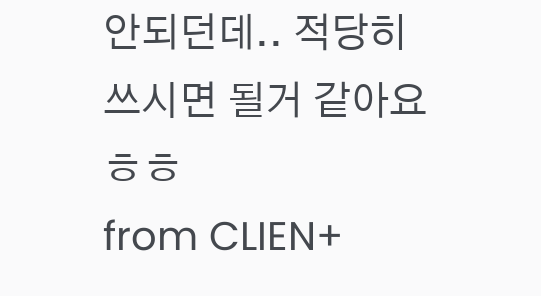안되던데.. 적당히 쓰시면 될거 같아요 ㅎㅎ
from CLIEN+